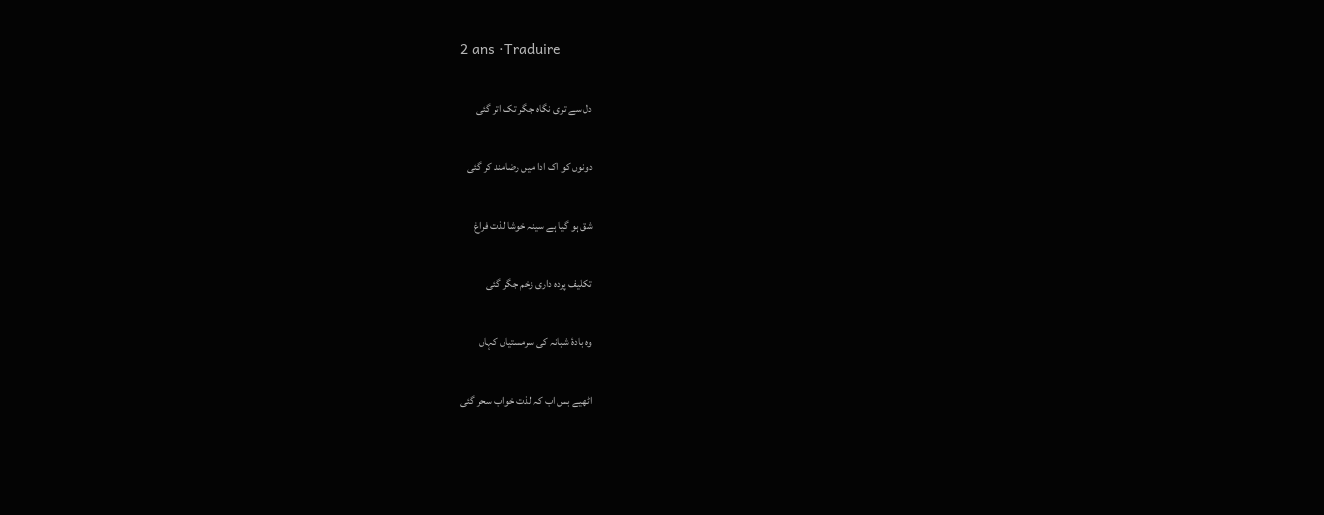2 ans ·Traduire

دل سے تری نگاہ جگر تک اتر گئی

دونوں کو اک ادا میں رضامند کر گئی

شق ہو گیا ہے سینہ خوشا لذت فراغ

تکلیف پردہ داری زخم جگر گئی

وہ بادۂ شبانہ کی سرمستیاں کہاں

اٹھیے بس اب کہ لذت خواب سحر گئی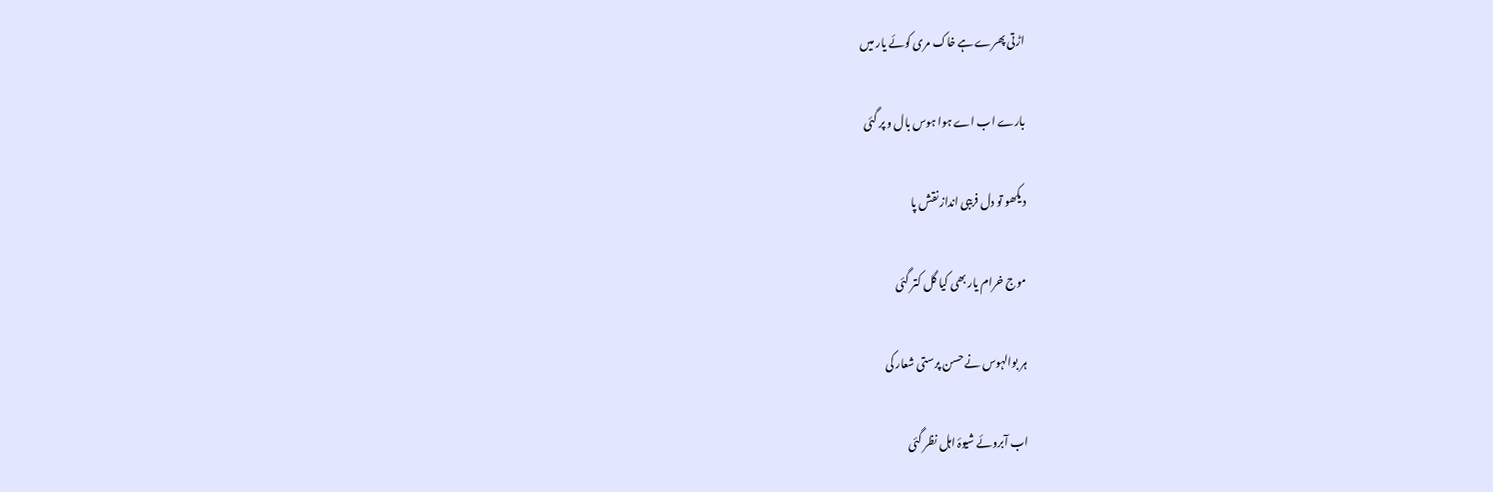اڑتی پھرے ہے خاک مری کوئے یار میں

بارے اب اے ہوا ہوس بال و پر گئی

دیکھو تو دل فریبی انداز نقش پا

موج خرام یار بھی کیا گل کتر گئی

ہر بوالہوس نے حسن پرستی شعار کی

اب آبروئے شیوۂ اہل نظر گئی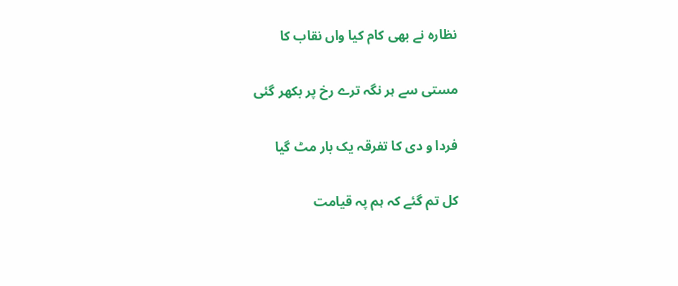نظارہ نے بھی کام کیا واں نقاب کا

مستی سے ہر نگہ ترے رخ پر بکھر گئی

فردا و دی کا تفرقہ یک بار مٹ گیا

کل تم گئے کہ ہم پہ قیامت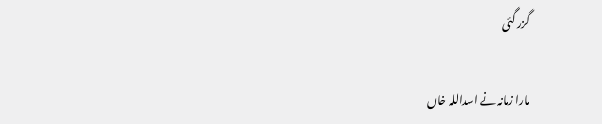گزر گئی

مارا زمانہ نے اسداللہ خاں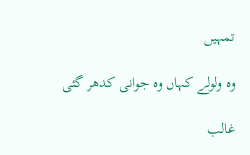تمہیں

وہ ولولے کہاں وہ جوانی کدھر گئی

غالب